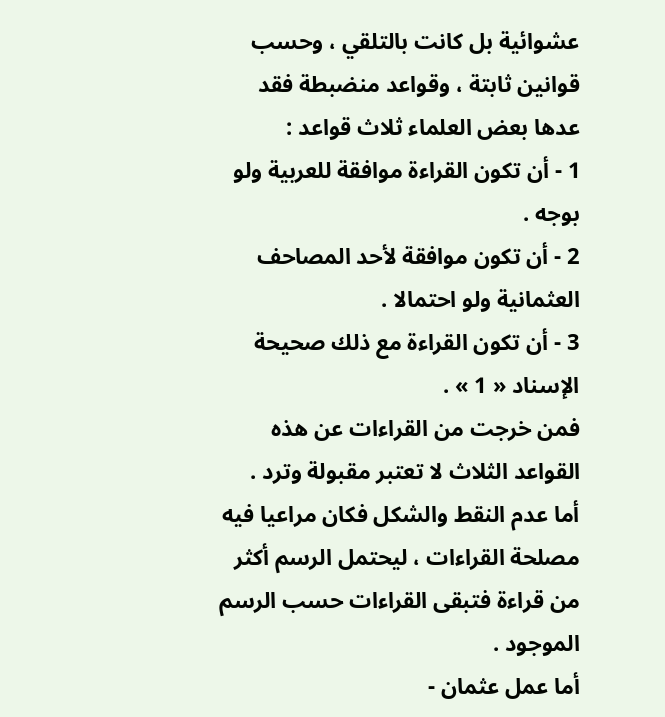عشوائية بل كانت بالتلقي ، وحسب قوانين ثابتة ، وقواعد منضبطة فقد عدها بعض العلماء ثلاث قواعد :
1 - أن تكون القراءة موافقة للعربية ولو بوجه .
2 - أن تكون موافقة لأحد المصاحف العثمانية ولو احتمالا .
3 - أن تكون القراءة مع ذلك صحيحة الإسناد « 1 » .
فمن خرجت من القراءات عن هذه القواعد الثلاث لا تعتبر مقبولة وترد .
أما عدم النقط والشكل فكان مراعيا فيه مصلحة القراءات ، ليحتمل الرسم أكثر من قراءة فتبقى القراءات حسب الرسم الموجود .
أما عمل عثمان -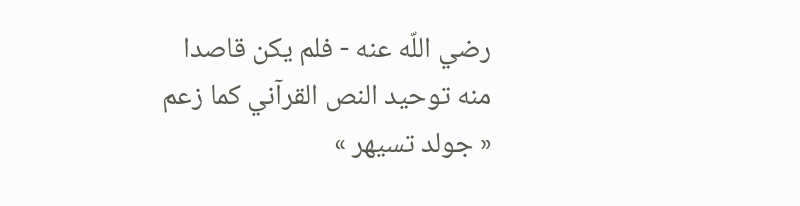رضي اللّه عنه - فلم يكن قاصدا منه توحيد النص القرآني كما زعم « جولد تسيهر »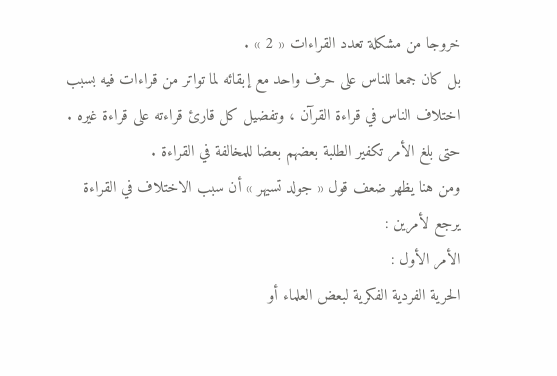خروجا من مشكلة تعدد القراءات « 2 » .
بل كان جمعا للناس على حرف واحد مع إبقائه لما تواتر من قراءات فيه بسبب اختلاف الناس في قراءة القرآن ، وتفضيل كل قارئ قراءته على قراءة غيره . حتى بلغ الأمر تكفير الطلبة بعضهم بعضا للمخالفة في القراءة .
ومن هنا يظهر ضعف قول « جولد تسيهر » أن سبب الاختلاف في القراءة يرجع لأمرين :
الأمر الأول :
الحرية الفردية الفكرية لبعض العلماء أو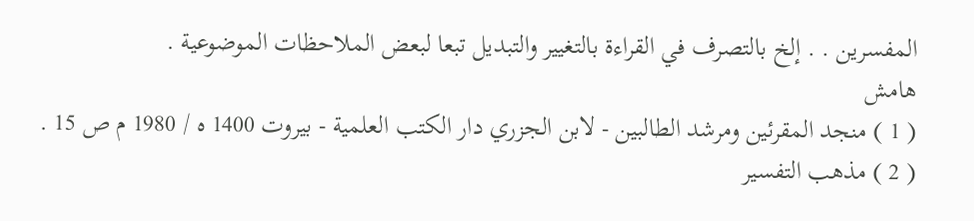المفسرين . . إلخ بالتصرف في القراءة بالتغيير والتبديل تبعا لبعض الملاحظات الموضوعية .
هامش
( 1 ) منجد المقرئين ومرشد الطالبين - لابن الجزري دار الكتب العلمية - بيروت 1400 ه / 1980 م ص 15 .
( 2 ) مذهب التفسير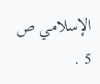الإسلامي ص 5 .